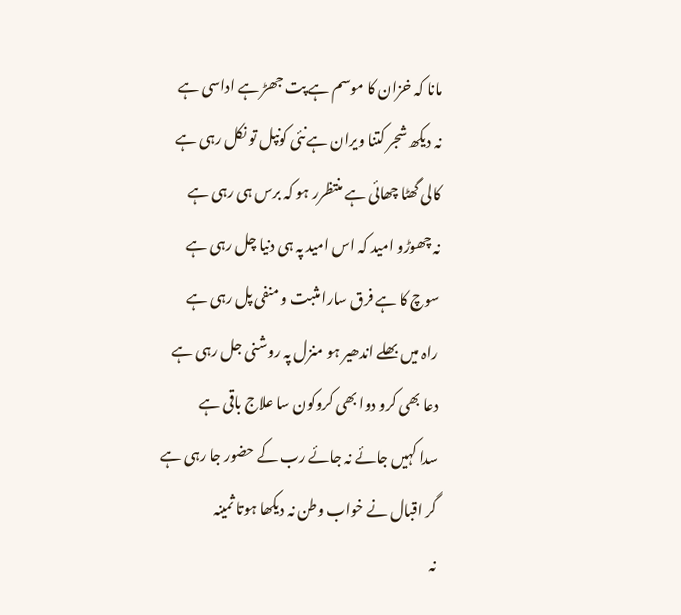مانا کہ خزان کا موسم ہے پت جھڑ ہے اداسی ہے
نہ دیکھ شجر کتنا ویران ہےنئی کونپل تو نکل رہی ہے
کالی گھٹا چھائی ہے منتظرر ہو کہ برس ہی رہی ہے
نہ چھوڑو امید کہ اس امید پہ ہی دنیا چل رہی ہے
سوچ کا ہے فرق سارا مثبت و منفی پل رہی ہے
راہ میں بھلے اندھیر ہو منزل پہ روشنی جل رہی ہے
دعا بھی کرو دوا بھی کروکون سا علاج باقی ہے
سدا کہیں جائے نہ جائے رب کے حضور جا رہی ہے
گر اقبال نے خواب وطن نہ دیکھا ہوتا ثمینہ
نہ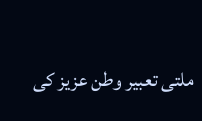ملتی تعبیر وطن عزیز کی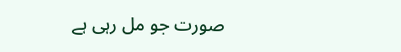صورت جو مل رہی ہے